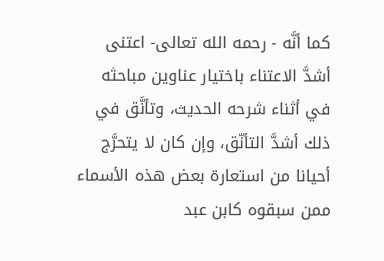كما أنَّه - رحمه الله تعالى- اعتنى أشدَّ الاعتناء باختيار عناوين مباحثه في أثناء شرحه الحديث، وتأنَّق في ذلك أشدَّ التأنّق، وإن كان لا يتحرَّج أحيانا من استعارة بعض هذه الأسماء ممن سبقوه كابن عبد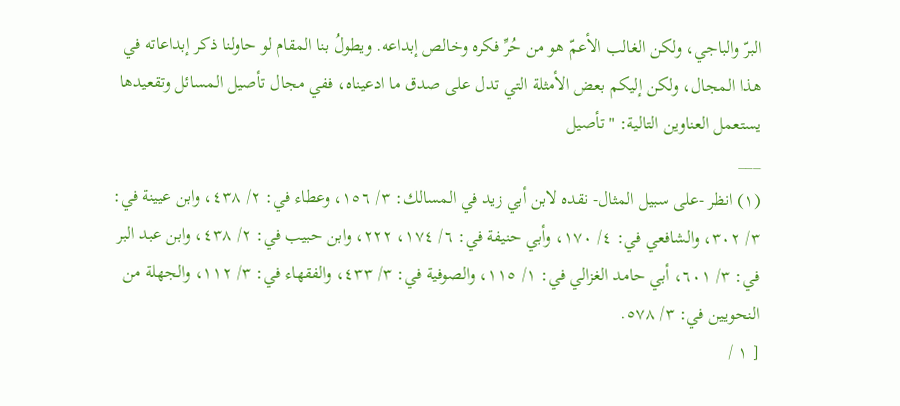البرّ والباجي، ولكن الغالب الأعمّ هو من حُرِّ فكره وخالص إبداعه. ويطولُ بنا المقام لو حاولنا ذكر إبداعاته في هذا المجال، ولكن إليكم بعض الأمثلة التي تدل على صدق ما ادعيناه، ففي مجال تأصيل المسائل وتقعيدها يستعمل العناوين التالية: "تأصيل
___
(١) انظر -على سبيل المثال- نقده لابن أبي زيد في المسالك: ٣/ ١٥٦، وعطاء في: ٢/ ٤٣٨، وابن عيينة في: ٣/ ٣٠٢، والشافعي في: ٤/ ١٧٠، وأبي حنيفة في: ٦/ ١٧٤، ٢٢٢، وابن حبيب في: ٢/ ٤٣٨، وابن عبد البر في: ٣/ ٦٠١، أبي حامد الغزالي في: ١/ ١١٥، والصوفية في: ٣/ ٤٣٣، والفقهاء في: ٣/ ١١٢، والجهلة من النحويين في: ٣/ ٥٧٨.
[ ١ /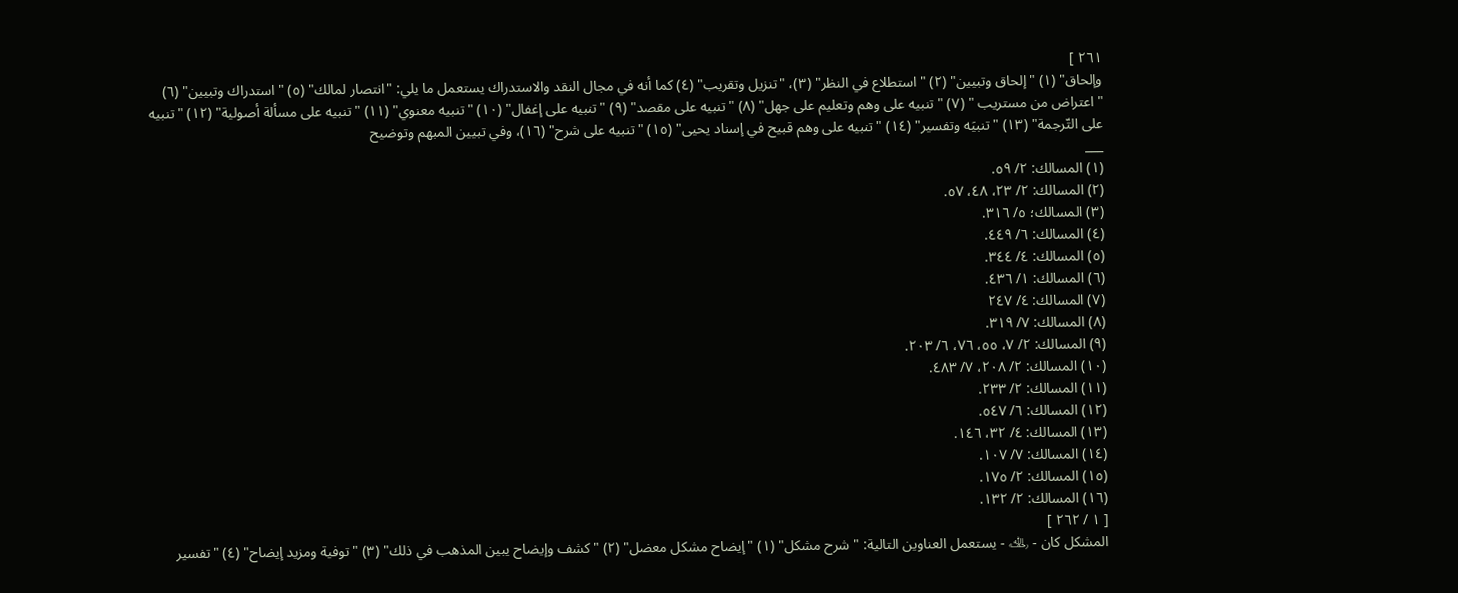٢٦١ ]
وإلحاق" (١) "إلحاق وتبيين" (٢) "استطلاع في النظر" (٣)، "تنزيل وتقريب" (٤) كما أنه في مجال النقد والاستدراك يستعمل ما يلي: "انتصار لمالك" (٥) "استدراك وتبيين" (٦) "اعتراض من مستريب " (٧) "تنبيه على وهم وتعليم على جهل" (٨) "تنبيه على مقصد" (٩) "تنبيه على إغفال" (١٠) "تنبيه معنوي" (١١) "تنبيه على مسألة أصولية" (١٢) "تنبيه على التّرجمة" (١٣) "تنبيَه وتفسير" (١٤) "تنبيه على وهم قبيح في إسناد يحيى" (١٥) "تنبيه على شرح" (١٦)، وفي تبيين المبهم وتوضيح
___
(١) المسالك: ٢/ ٥٩.
(٢) المسالك: ٢/ ٢٣، ٤٨، ٥٧.
(٣) المسالك؛ ٥/ ٣١٦.
(٤) المسالك: ٦/ ٤٤٩.
(٥) المسالك: ٤/ ٣٤٤.
(٦) المسالك: ١/ ٤٣٦.
(٧) المسالك: ٤/ ٢٤٧
(٨) المسالك: ٧/ ٣١٩.
(٩) المسالك: ٢/ ٧، ٥٥، ٧٦، ٦/ ٢٠٣.
(١٠) المسالك: ٢/ ٢٠٨، ٧/ ٤٨٣.
(١١) المسالك: ٢/ ٢٣٣.
(١٢) المسالك: ٦/ ٥٤٧.
(١٣) المسالك: ٤/ ٣٢، ١٤٦.
(١٤) المسالك: ٧/ ١٠٧.
(١٥) المسالك: ٢/ ١٧٥.
(١٦) المسالك: ٢/ ١٣٢.
[ ١ / ٢٦٢ ]
المشكل كان - ﵀ - يستعمل العناوين التالية: "شرح مشكل" (١) "إيضاح مشكل معضل" (٢) "كشف وإيضاح يبين المذهب في ذلك" (٣) "توفية ومزيد إيضاح" (٤) "تفسير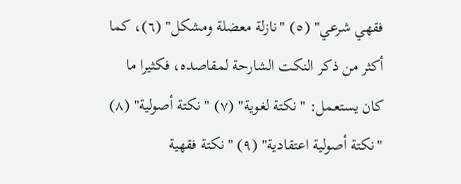فقهي شرعي" (٥) "نازلة معضلة ومشكل" (٦)، كما أكثر من ذكر النكت الشارحة لمقاصده، فكثيرا ما كان يستعمل: "نكتة لغوية" (٧) "نكتة أصولية" (٨) "نكتة أصولية اعتقادية" (٩) "نكتة فقهية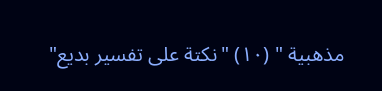مذهبية " (١٠) "نكتة على تفسير بديع"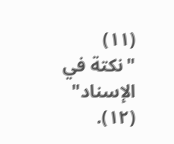(١١) "نكتة في الإسناد" (١٢).